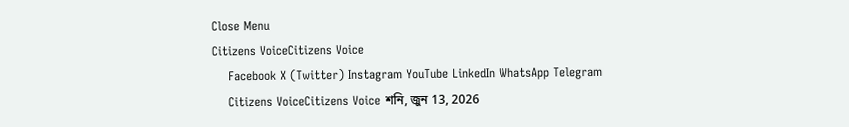Close Menu
Citizens VoiceCitizens Voice
    Facebook X (Twitter) Instagram YouTube LinkedIn WhatsApp Telegram
    Citizens VoiceCitizens Voice শনি, জুন 13, 2026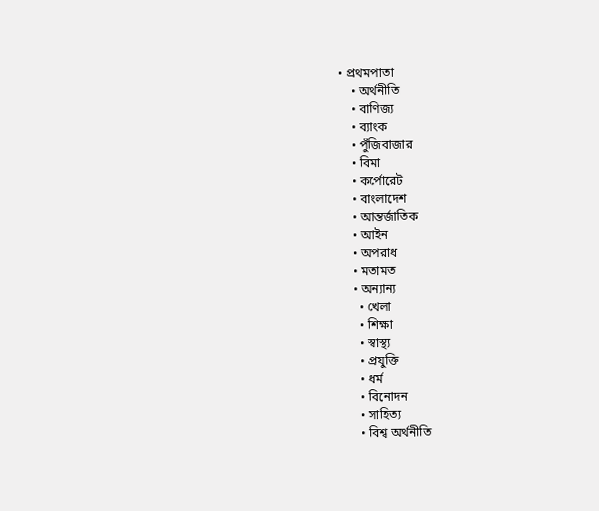• প্রথমপাতা
    • অর্থনীতি
    • বাণিজ্য
    • ব্যাংক
    • পুঁজিবাজার
    • বিমা
    • কর্পোরেট
    • বাংলাদেশ
    • আন্তর্জাতিক
    • আইন
    • অপরাধ
    • মতামত
    • অন্যান্য
      • খেলা
      • শিক্ষা
      • স্বাস্থ্য
      • প্রযুক্তি
      • ধর্ম
      • বিনোদন
      • সাহিত্য
      • বিশ্ব অর্থনীতি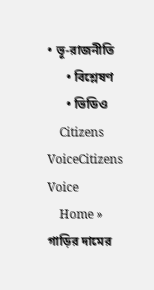• ভূ-রাজনীতি
      • বিশ্লেষণ
      • ভিডিও
    Citizens VoiceCitizens Voice
    Home » গাড়ির দামের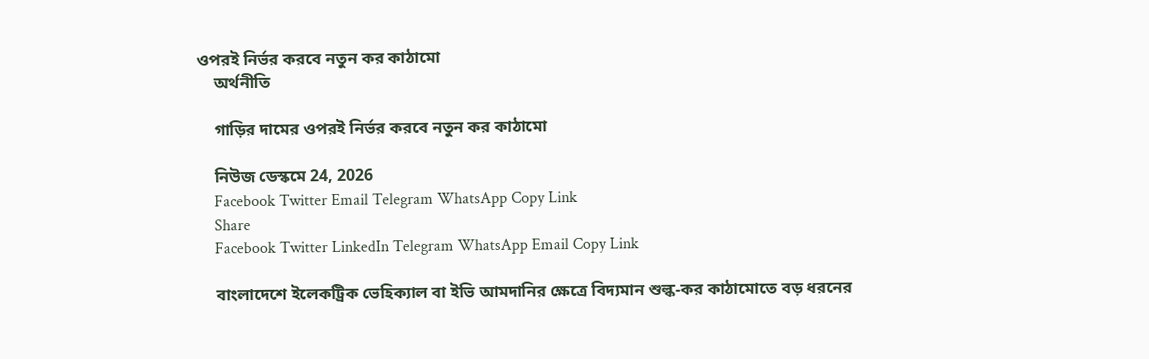ওপরই নির্ভর করবে নতুন কর কাঠামো
    অর্থনীতি

    গাড়ির দামের ওপরই নির্ভর করবে নতুন কর কাঠামো

    নিউজ ডেস্কমে 24, 2026
    Facebook Twitter Email Telegram WhatsApp Copy Link
    Share
    Facebook Twitter LinkedIn Telegram WhatsApp Email Copy Link

    বাংলাদেশে ইলেকট্রিক ভেহিক্যাল বা ইভি আমদানির ক্ষেত্রে বিদ্যমান শুল্ক-কর কাঠামোতে বড় ধরনের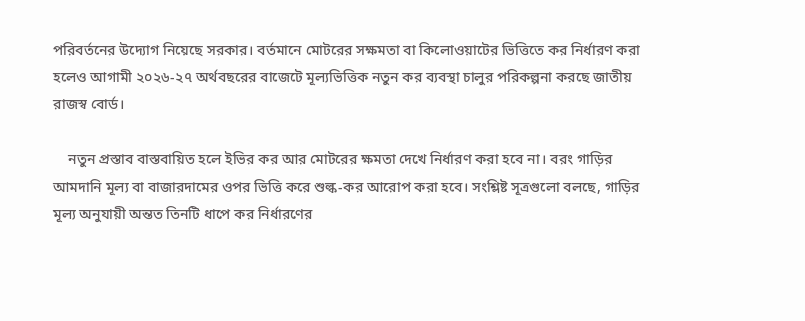পরিবর্তনের উদ্যোগ নিয়েছে সরকার। বর্তমানে মোটরের সক্ষমতা বা কিলোওয়াটের ভিত্তিতে কর নির্ধারণ করা হলেও আগামী ২০২৬-২৭ অর্থবছরের বাজেটে মূল্যভিত্তিক নতুন কর ব্যবস্থা চালুর পরিকল্পনা করছে জাতীয় রাজস্ব বোর্ড।

    নতুন প্রস্তাব বাস্তবায়িত হলে ইভির কর আর মোটরের ক্ষমতা দেখে নির্ধারণ করা হবে না। বরং গাড়ির আমদানি মূল্য বা বাজারদামের ওপর ভিত্তি করে শুল্ক-কর আরোপ করা হবে। সংশ্লিষ্ট সূত্রগুলো বলছে, গাড়ির মূল্য অনুযায়ী অন্তত তিনটি ধাপে কর নির্ধারণের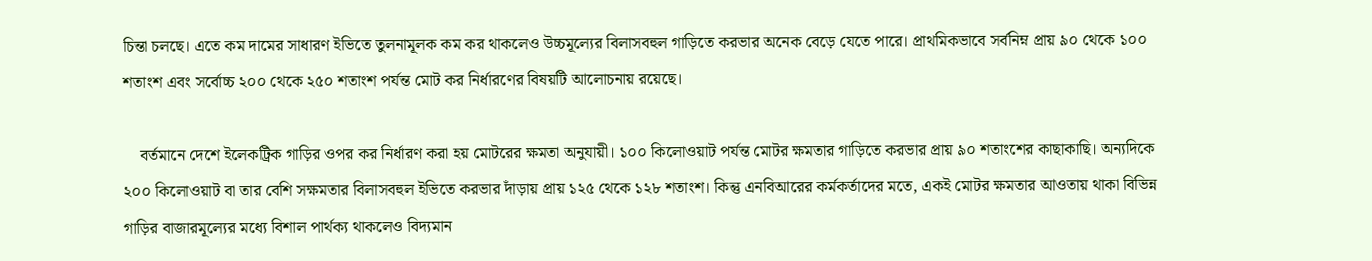চিন্তা চলছে। এতে কম দামের সাধারণ ইভিতে তুলনামূলক কম কর থাকলেও উচ্চমূল্যের বিলাসবহুল গাড়িতে করভার অনেক বেড়ে যেতে পারে। প্রাথমিকভাবে সর্বনিম্ন প্রায় ৯০ থেকে ১০০ শতাংশ এবং সর্বোচ্চ ২০০ থেকে ২৫০ শতাংশ পর্যন্ত মোট কর নির্ধারণের বিষয়টি আলোচনায় রয়েছে।

    বর্তমানে দেশে ইলেকট্রিক গাড়ির ওপর কর নির্ধারণ করা হয় মোটরের ক্ষমতা অনুযায়ী। ১০০ কিলোওয়াট পর্যন্ত মোটর ক্ষমতার গাড়িতে করভার প্রায় ৯০ শতাংশের কাছাকাছি। অন্যদিকে ২০০ কিলোওয়াট বা তার বেশি সক্ষমতার বিলাসবহুল ইভিতে করভার দাঁড়ায় প্রায় ১২৫ থেকে ১২৮ শতাংশ। কিন্তু এনবিআরের কর্মকর্তাদের মতে, একই মোটর ক্ষমতার আওতায় থাকা বিভিন্ন গাড়ির বাজারমূল্যের মধ্যে বিশাল পার্থক্য থাকলেও বিদ্যমান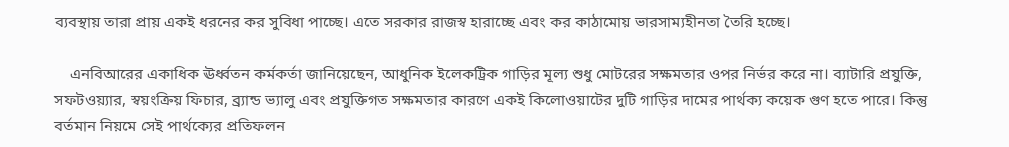ব্যবস্থায় তারা প্রায় একই ধরনের কর সুবিধা পাচ্ছে। এতে সরকার রাজস্ব হারাচ্ছে এবং কর কাঠামোয় ভারসাম্যহীনতা তৈরি হচ্ছে।

    এনবিআরের একাধিক ঊর্ধ্বতন কর্মকর্তা জানিয়েছেন, আধুনিক ইলেকট্রিক গাড়ির মূল্য শুধু মোটরের সক্ষমতার ওপর নির্ভর করে না। ব্যাটারি প্রযুক্তি, সফটওয়্যার, স্বয়ংক্রিয় ফিচার, ব্র্যান্ড ভ্যালু এবং প্রযুক্তিগত সক্ষমতার কারণে একই কিলোওয়াটের দুটি গাড়ির দামের পার্থক্য কয়েক গুণ হতে পারে। কিন্তু বর্তমান নিয়মে সেই পার্থক্যের প্রতিফলন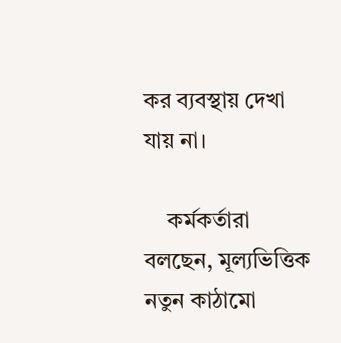কর ব্যবস্থায় দেখা যায় না।

    কর্মকর্তারা বলছেন, মূল্যভিত্তিক নতুন কাঠামো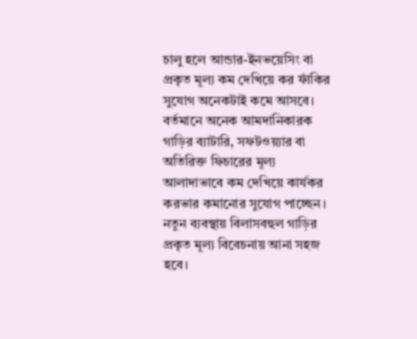চালু হলে আন্ডার-ইনভয়েসিং বা প্রকৃত মূল্য কম দেখিয়ে কর ফাঁকির সুযোগ অনেকটাই কমে আসবে। বর্তমানে অনেক আমদানিকারক গাড়ির ব্যাটারি, সফটওয়্যার বা অতিরিক্ত ফিচারের মূল্য আলাদাভাবে কম দেখিয়ে কার্যকর করভার কমানোর সুযোগ পাচ্ছেন। নতুন ব্যবস্থায় বিলাসবহুল গাড়ির প্রকৃত মূল্য বিবেচনায় আনা সহজ হবে।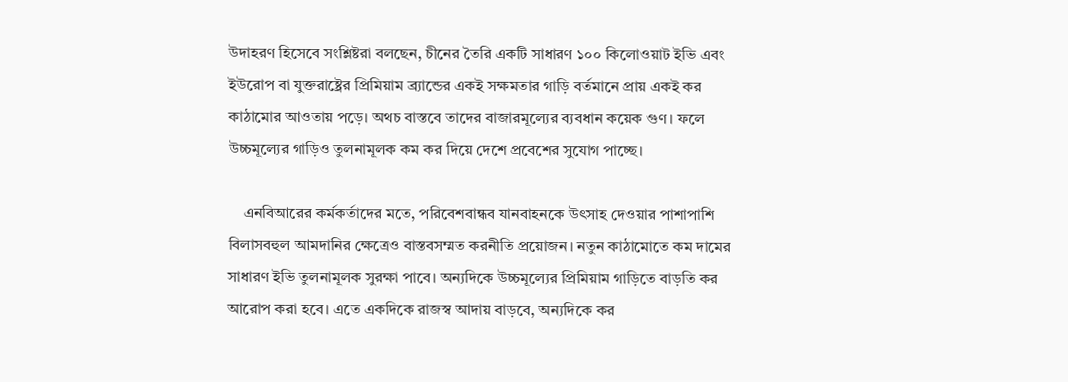উদাহরণ হিসেবে সংশ্লিষ্টরা বলছেন, চীনের তৈরি একটি সাধারণ ১০০ কিলোওয়াট ইভি এবং ইউরোপ বা যুক্তরাষ্ট্রের প্রিমিয়াম ব্র্যান্ডের একই সক্ষমতার গাড়ি বর্তমানে প্রায় একই কর কাঠামোর আওতায় পড়ে। অথচ বাস্তবে তাদের বাজারমূল্যের ব্যবধান কয়েক গুণ। ফলে উচ্চমূল্যের গাড়িও তুলনামূলক কম কর দিয়ে দেশে প্রবেশের সুযোগ পাচ্ছে।

    এনবিআরের কর্মকর্তাদের মতে, পরিবেশবান্ধব যানবাহনকে উৎসাহ দেওয়ার পাশাপাশি বিলাসবহুল আমদানির ক্ষেত্রেও বাস্তবসম্মত করনীতি প্রয়োজন। নতুন কাঠামোতে কম দামের সাধারণ ইভি তুলনামূলক সুরক্ষা পাবে। অন্যদিকে উচ্চমূল্যের প্রিমিয়াম গাড়িতে বাড়তি কর আরোপ করা হবে। এতে একদিকে রাজস্ব আদায় বাড়বে, অন্যদিকে কর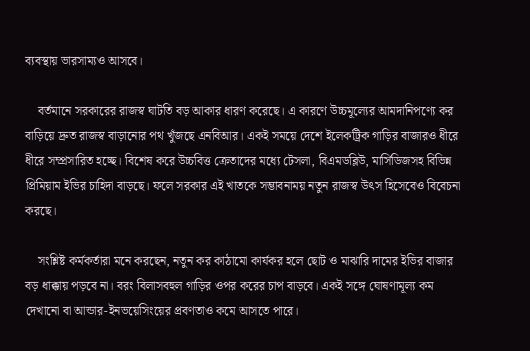ব্যবস্থায় ভারসাম্যও আসবে।

    বর্তমানে সরকারের রাজস্ব ঘাটতি বড় আকার ধারণ করেছে। এ কারণে উচ্চমূল্যের আমদানিপণ্যে কর বাড়িয়ে দ্রুত রাজস্ব বাড়ানোর পথ খুঁজছে এনবিআর। একই সময়ে দেশে ইলেকট্রিক গাড়ির বাজারও ধীরে ধীরে সম্প্রসারিত হচ্ছে। বিশেষ করে উচ্চবিত্ত ক্রেতাদের মধ্যে টেসলা, বিএমডব্লিউ, মার্সিডিজসহ বিভিন্ন প্রিমিয়াম ইভির চাহিদা বাড়ছে। ফলে সরকার এই খাতকে সম্ভাবনাময় নতুন রাজস্ব উৎস হিসেবেও বিবেচনা করছে।

    সংশ্লিষ্ট কর্মকর্তারা মনে করছেন, নতুন কর কাঠামো কার্যকর হলে ছোট ও মাঝারি দামের ইভির বাজার বড় ধাক্কায় পড়বে না। বরং বিলাসবহুল গাড়ির ওপর করের চাপ বাড়বে। একই সঙ্গে ঘোষণামূল্য কম দেখানো বা আন্ডার-ইনভয়েসিংয়ের প্রবণতাও কমে আসতে পারে।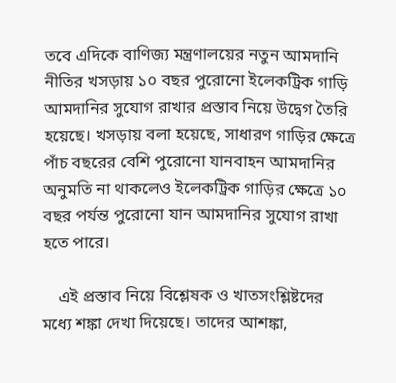তবে এদিকে বাণিজ্য মন্ত্রণালয়ের নতুন আমদানি নীতির খসড়ায় ১০ বছর পুরোনো ইলেকট্রিক গাড়ি আমদানির সুযোগ রাখার প্রস্তাব নিয়ে উদ্বেগ তৈরি হয়েছে। খসড়ায় বলা হয়েছে, সাধারণ গাড়ির ক্ষেত্রে পাঁচ বছরের বেশি পুরোনো যানবাহন আমদানির অনুমতি না থাকলেও ইলেকট্রিক গাড়ির ক্ষেত্রে ১০ বছর পর্যন্ত পুরোনো যান আমদানির সুযোগ রাখা হতে পারে।

    এই প্রস্তাব নিয়ে বিশ্লেষক ও খাতসংশ্লিষ্টদের মধ্যে শঙ্কা দেখা দিয়েছে। তাদের আশঙ্কা,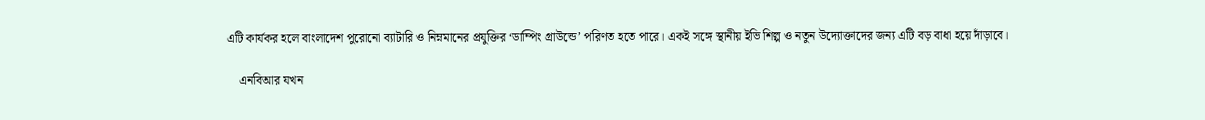এটি কার্যকর হলে বাংলাদেশ পুরোনো ব্যাটারি ও নিম্নমানের প্রযুক্তির ‘ডাম্পিং গ্রাউন্ডে’ পরিণত হতে পারে। একই সঙ্গে স্থানীয় ইভি শিল্প ও নতুন উদ্যোক্তাদের জন্য এটি বড় বাধা হয়ে দাঁড়াবে।

    এনবিআর যখন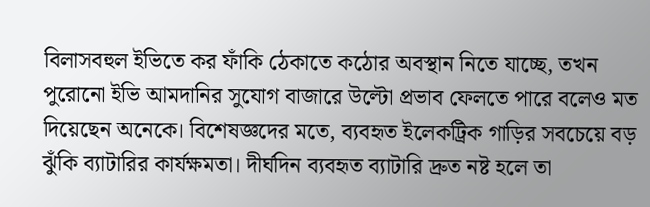বিলাসবহুল ইভিতে কর ফাঁকি ঠেকাতে কঠোর অবস্থান নিতে যাচ্ছে, তখন পুরোনো ইভি আমদানির সুযোগ বাজারে উল্টো প্রভাব ফেলতে পারে বলেও মত দিয়েছেন অনেকে। বিশেষজ্ঞদের মতে, ব্যবহৃত ইলেকট্রিক গাড়ির সবচেয়ে বড় ঝুঁকি ব্যাটারির কার্যক্ষমতা। দীর্ঘদিন ব্যবহৃত ব্যাটারি দ্রুত নষ্ট হলে তা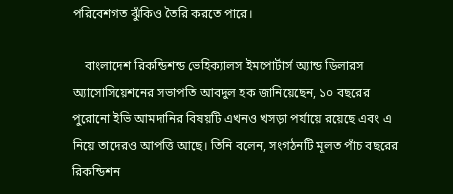পরিবেশগত ঝুঁকিও তৈরি করতে পারে।

    বাংলাদেশ রিকন্ডিশন্ড ভেহিক্যালস ইমপোর্টার্স অ্যান্ড ডিলারস অ্যাসোসিয়েশনের সভাপতি আবদুল হক জানিয়েছেন, ১০ বছরের পুরোনো ইভি আমদানির বিষয়টি এখনও খসড়া পর্যায়ে রয়েছে এবং এ নিয়ে তাদেরও আপত্তি আছে। তিনি বলেন, সংগঠনটি মূলত পাঁচ বছরের রিকন্ডিশন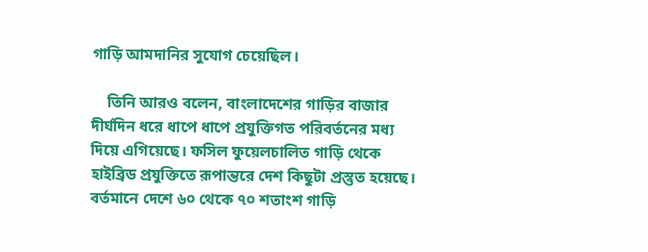গাড়ি আমদানির সুযোগ চেয়েছিল।

    তিনি আরও বলেন, বাংলাদেশের গাড়ির বাজার দীর্ঘদিন ধরে ধাপে ধাপে প্রযুক্তিগত পরিবর্তনের মধ্য দিয়ে এগিয়েছে। ফসিল ফুয়েলচালিত গাড়ি থেকে হাইব্রিড প্রযুক্তিতে রূপান্তরে দেশ কিছুটা প্রস্তুত হয়েছে। বর্তমানে দেশে ৬০ থেকে ৭০ শতাংশ গাড়ি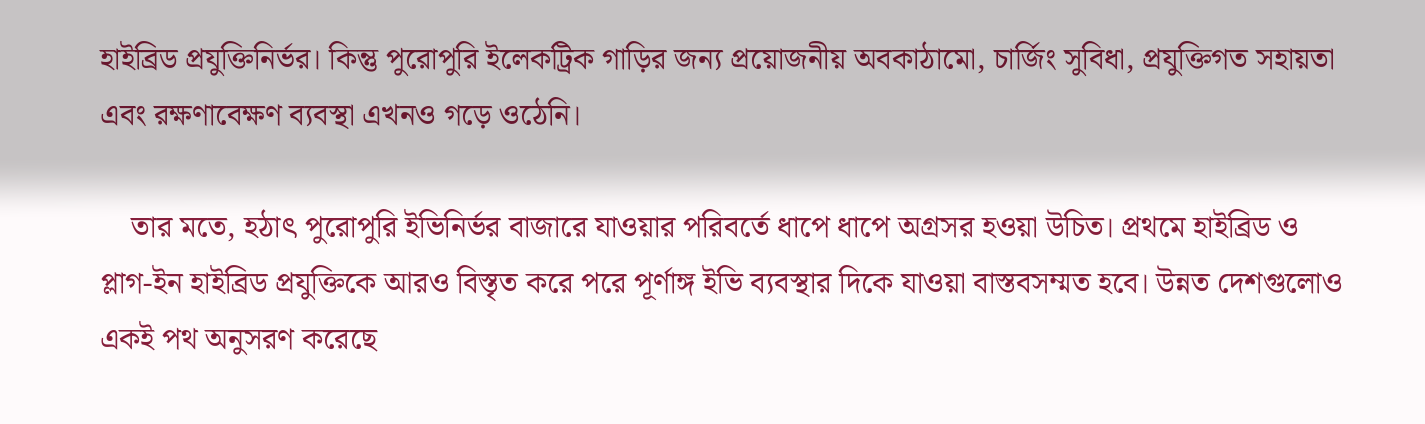হাইব্রিড প্রযুক্তিনির্ভর। কিন্তু পুরোপুরি ইলেকট্রিক গাড়ির জন্য প্রয়োজনীয় অবকাঠামো, চার্জিং সুবিধা, প্রযুক্তিগত সহায়তা এবং রক্ষণাবেক্ষণ ব্যবস্থা এখনও গড়ে ওঠেনি।

    তার মতে, হঠাৎ পুরোপুরি ইভিনির্ভর বাজারে যাওয়ার পরিবর্তে ধাপে ধাপে অগ্রসর হওয়া উচিত। প্রথমে হাইব্রিড ও প্লাগ-ইন হাইব্রিড প্রযুক্তিকে আরও বিস্তৃত করে পরে পূর্ণাঙ্গ ইভি ব্যবস্থার দিকে যাওয়া বাস্তবসম্মত হবে। উন্নত দেশগুলোও একই পথ অনুসরণ করেছে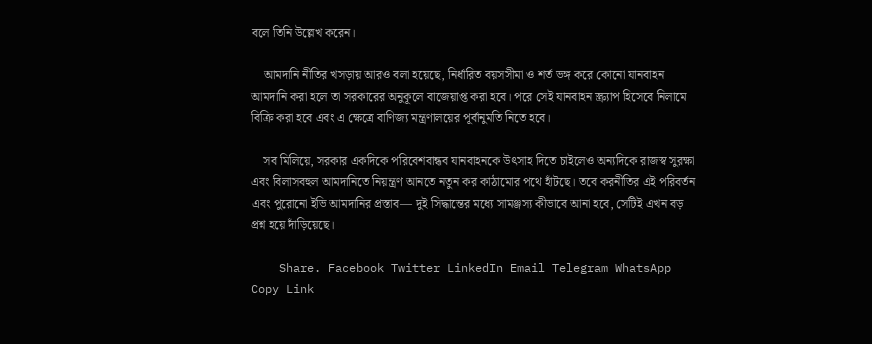বলে তিনি উল্লেখ করেন।

    আমদানি নীতির খসড়ায় আরও বলা হয়েছে, নির্ধারিত বয়সসীমা ও শর্ত ভঙ্গ করে কোনো যানবাহন আমদানি করা হলে তা সরকারের অনুকূলে বাজেয়াপ্ত করা হবে। পরে সেই যানবাহন স্ক্র্যাপ হিসেবে নিলামে বিক্রি করা হবে এবং এ ক্ষেত্রে বাণিজ্য মন্ত্রণালয়ের পূর্বানুমতি নিতে হবে।

    সব মিলিয়ে, সরকার একদিকে পরিবেশবান্ধব যানবাহনকে উৎসাহ দিতে চাইলেও অন্যদিকে রাজস্ব সুরক্ষা এবং বিলাসবহুল আমদানিতে নিয়ন্ত্রণ আনতে নতুন কর কাঠামোর পথে হাঁটছে। তবে করনীতির এই পরিবর্তন এবং পুরোনো ইভি আমদানির প্রস্তাব— দুই সিদ্ধান্তের মধ্যে সামঞ্জস্য কীভাবে আনা হবে, সেটিই এখন বড় প্রশ্ন হয়ে দাঁড়িয়েছে।

    Share. Facebook Twitter LinkedIn Email Telegram WhatsApp Copy Link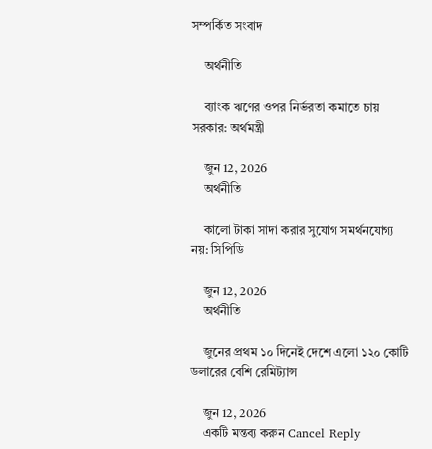সম্পর্কিত সংবাদ

    অর্থনীতি

    ব্যাংক ঋণের ওপর নির্ভরতা কমাতে চায় সরকার: অর্থমন্ত্রী

    জুন 12, 2026
    অর্থনীতি

    কালো টাকা সাদা করার সুযোগ সমর্থনযোগ্য নয়: সিপিডি

    জুন 12, 2026
    অর্থনীতি

    জুনের প্রথম ১০ দিনেই দেশে এলো ১২০ কোটি ডলারের বেশি রেমিট্যান্স

    জুন 12, 2026
    একটি মন্তব্য করুন Cancel Reply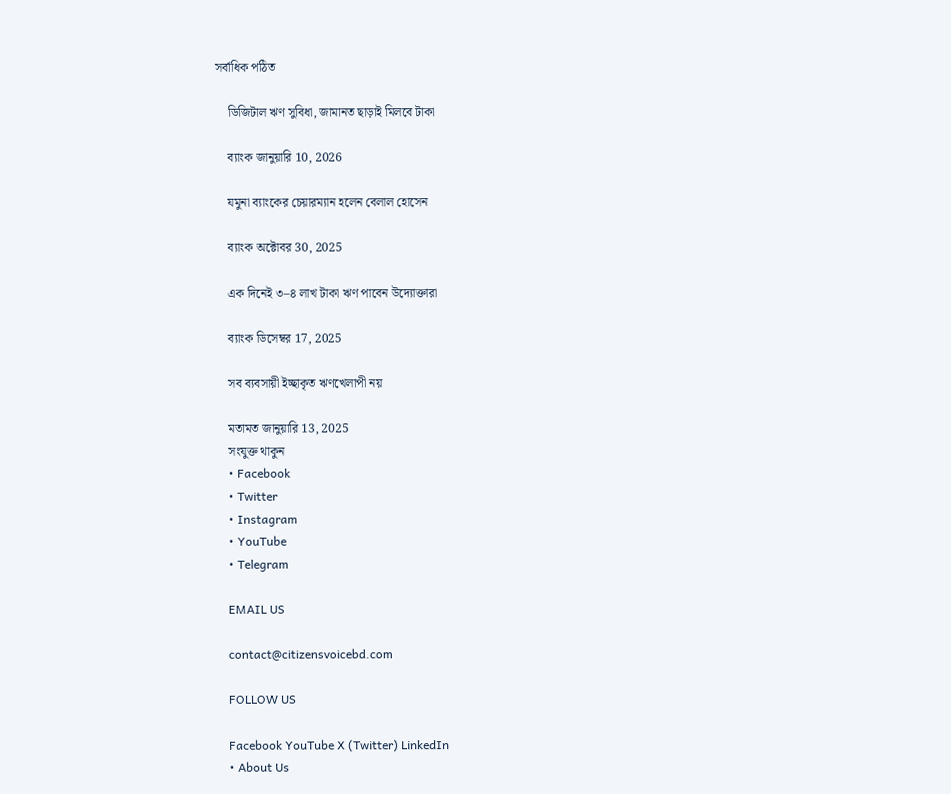সর্বাধিক পঠিত

    ডিজিটাল ঋণ সুবিধা, জামানত ছাড়াই মিলবে টাকা

    ব্যাংক জানুয়ারি 10, 2026

    যমুনা ব্যাংকের চেয়ারম্যান হলেন বেলাল হোসেন

    ব্যাংক অক্টোবর 30, 2025

    এক দিনেই ৩–৪ লাখ টাকা ঋণ পাবেন উদ্যোক্তারা

    ব্যাংক ডিসেম্বর 17, 2025

    সব ব্যবসায়ী ইচ্ছাকৃত ঋণখেলাপী নয়

    মতামত জানুয়ারি 13, 2025
    সংযুক্ত থাকুন
    • Facebook
    • Twitter
    • Instagram
    • YouTube
    • Telegram

    EMAIL US

    contact@citizensvoicebd.com

    FOLLOW US

    Facebook YouTube X (Twitter) LinkedIn
    • About Us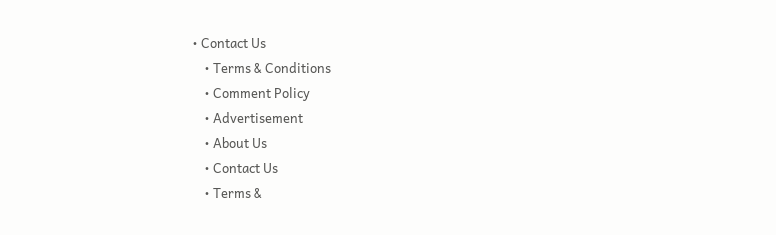• Contact Us
    • Terms & Conditions
    • Comment Policy
    • Advertisement
    • About Us
    • Contact Us
    • Terms &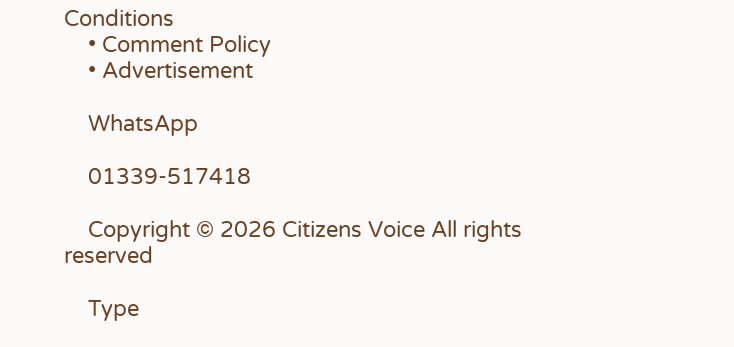Conditions
    • Comment Policy
    • Advertisement

    WhatsApp

    01339-517418

    Copyright © 2026 Citizens Voice All rights reserved

    Type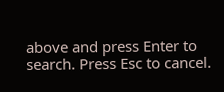above and press Enter to search. Press Esc to cancel.